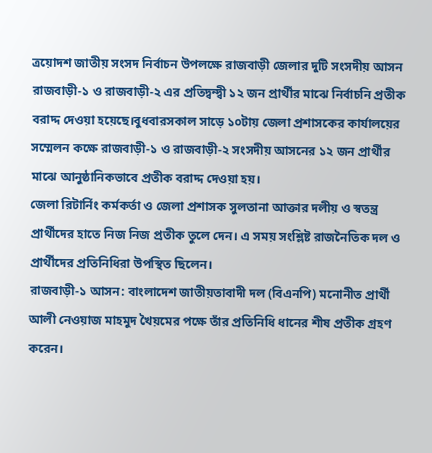ত্রয়োদশ জাতীয় সংসদ নির্বাচন উপলক্ষে রাজবাড়ী জেলার দুটি সংসদীয় আসন রাজবাড়ী-১ ও রাজবাড়ী-২ এর প্রতিদ্বন্দ্বী ১২ জন প্রার্থীর মাঝে নির্বাচনি প্রতীক বরাদ্দ দেওয়া হয়েছে।বুধবারসকাল সাড়ে ১০টায় জেলা প্রশাসকের কার্যালয়ের সম্মেলন কক্ষে রাজবাড়ী-১ ও রাজবাড়ী-২ সংসদীয় আসনের ১২ জন প্রার্থীর মাঝে আনুষ্ঠানিকভাবে প্রতীক বরাদ্দ দেওয়া হয়।
জেলা রিটার্নিং কর্মকর্তা ও জেলা প্রশাসক সুলতানা আক্তার দলীয় ও স্বতন্ত্র প্রার্থীদের হাতে নিজ নিজ প্রতীক তুলে দেন। এ সময় সংশ্লিষ্ট রাজনৈতিক দল ও প্রার্থীদের প্রতিনিধিরা উপস্থিত ছিলেন।
রাজবাড়ী-১ আসন: বাংলাদেশ জাতীয়তাবাদী দল (বিএনপি) মনোনীত প্রার্থী আলী নেওয়াজ মাহমুদ খৈয়মের পক্ষে তাঁর প্রতিনিধি ধানের শীষ প্রতীক গ্রহণ করেন।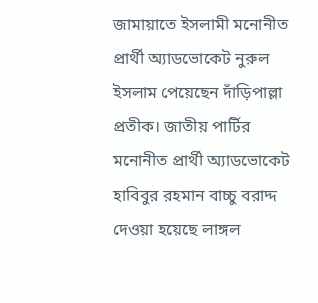জামায়াতে ইসলামী মনোনীত প্রার্থী অ্যাডভোকেট নুরুল ইসলাম পেয়েছেন দাঁড়িপাল্লা প্রতীক। জাতীয় পার্টির মনোনীত প্রার্থী অ্যাডভোকেট হাবিবুর রহমান বাচ্চু বরাদ্দ দেওয়া হয়েছে লাঙ্গল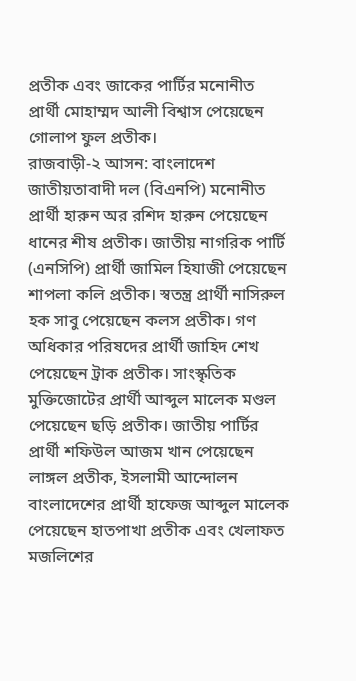প্রতীক এবং জাকের পার্টির মনোনীত প্রার্থী মোহাম্মদ আলী বিশ্বাস পেয়েছেন গোলাপ ফুল প্রতীক।
রাজবাড়ী-২ আসন: বাংলাদেশ জাতীয়তাবাদী দল (বিএনপি) মনোনীত প্রার্থী হারুন অর রশিদ হারুন পেয়েছেন ধানের শীষ প্রতীক। জাতীয় নাগরিক পার্টি (এনসিপি) প্রার্থী জামিল হিযাজী পেয়েছেন শাপলা কলি প্রতীক। স্বতন্ত্র প্রার্থী নাসিরুল হক সাবু পেয়েছেন কলস প্রতীক। গণ অধিকার পরিষদের প্রার্থী জাহিদ শেখ পেয়েছেন ট্রাক প্রতীক। সাংস্কৃতিক মুক্তিজোটের প্রার্থী আব্দুল মালেক মণ্ডল পেয়েছেন ছড়ি প্রতীক। জাতীয় পার্টির প্রার্থী শফিউল আজম খান পেয়েছেন লাঙ্গল প্রতীক, ইসলামী আন্দোলন বাংলাদেশের প্রার্থী হাফেজ আব্দুল মালেক পেয়েছেন হাতপাখা প্রতীক এবং খেলাফত মজলিশের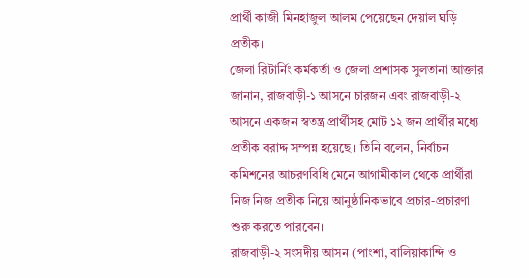প্রার্থী কাজী মিনহাজুল আলম পেয়েছেন দেয়াল ঘড়ি প্রতীক।
জেলা রিটার্নিং কর্মকর্তা ও জেলা প্রশাসক সুলতানা আক্তার জানান, রাজবাড়ী-১ আসনে চারজন এবং রাজবাড়ী-২ আসনে একজন স্বতন্ত্র প্রার্থীসহ মোট ১২ জন প্রার্থীর মধ্যে প্রতীক বরাদ্দ সম্পন্ন হয়েছে। তিনি বলেন, নির্বাচন কমিশনের আচরণবিধি মেনে আগামীকাল থেকে প্রার্থীরা নিজ নিজ প্রতীক নিয়ে আনুষ্ঠানিকভাবে প্রচার-প্রচারণা শুরু করতে পারবেন।
রাজবাড়ী-২ সংসদীয় আসন (পাংশা, বালিয়াকান্দি ও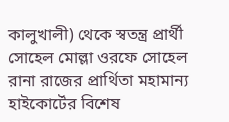কালুখালী) থেকে স্বতন্ত্র প্রার্থী সোহেল মোল্লা ওরফে সোহেল রানা রাজের প্রার্থিতা মহামান্য হাইকোর্টের বিশেষ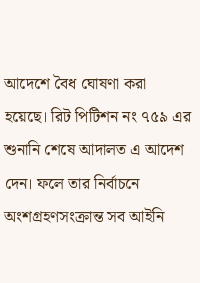আদেশে বৈধ ঘোষণা করা হয়েছে। রিট পিটিশন নং ৭৫৯ এর শুনানি শেষে আদালত এ আদেশ দেন। ফলে তার নির্বাচনে অংশগ্রহণসংক্রান্ত সব আইনি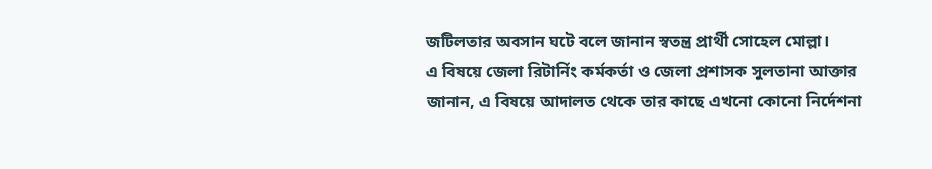জটিলতার অবসান ঘটে বলে জানান স্বতন্ত্র প্রার্থী সোহেল মোল্লা।
এ বিষয়ে জেলা রিটার্নিং কর্মকর্তা ও জেলা প্রশাসক সুলতানা আক্তার জানান, এ বিষয়ে আদালত থেকে তার কাছে এখনো কোনো নির্দেশনা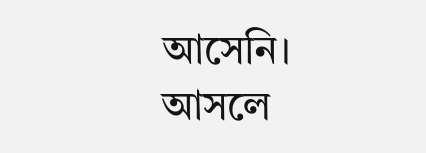আসেনি। আসলে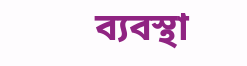ব্যবস্থা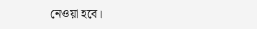নেওয়া হবে।